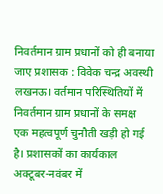निवर्तमान ग्राम प्रधानों को ही बनाया जाए प्रशासक : विवेक चन्द्र अवस्थी
लखनऊ। वर्तमान परिस्थितियों में निवर्तमान ग्राम प्रधानों के समक्ष एक महत्वपूर्ण चुनौती खड़ी हो गई है। प्रशासकों का कार्यकाल अक्टूबर-नवंबर में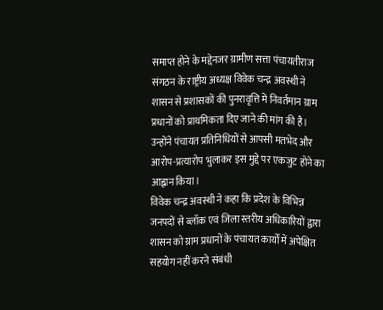समाप्त होने के मद्देनजर ग्रामीण सत्ता पंचायतीराज संगठन के राष्ट्रीय अध्यक्ष विवेक चन्द्र अवस्थी ने शासन से प्रशासकों की पुनरावृत्ति में निवर्तमान ग्राम प्रधानों को प्राथमिकता दिए जाने की मांग की है। उन्होंने पंचायत प्रतिनिधियों से आपसी मतभेद और आरोप-प्रत्यारोप भुलाकर इस मुद्दे पर एकजुट होने का आह्वान किया।
विवेक चन्द्र अवस्थी ने कहा कि प्रदेश के विभिन्न जनपदों से ब्लॉक एवं जिला स्तरीय अधिकारियों द्वारा शासन को ग्राम प्रधानों के पंचायत कार्यों में अपेक्षित सहयोग नहीं करने संबंधी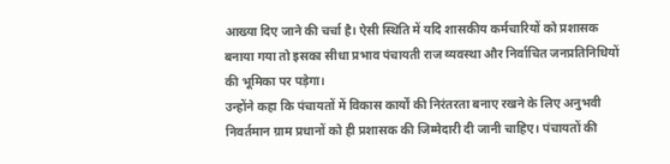आख्या दिए जाने की चर्चा है। ऐसी स्थिति में यदि शासकीय कर्मचारियों को प्रशासक बनाया गया तो इसका सीधा प्रभाव पंचायती राज व्यवस्था और निर्वाचित जनप्रतिनिधियों की भूमिका पर पड़ेगा।
उन्होंने कहा कि पंचायतों में विकास कार्यों की निरंतरता बनाए रखने के लिए अनुभवी निवर्तमान ग्राम प्रधानों को ही प्रशासक की जिम्मेदारी दी जानी चाहिए। पंचायतों की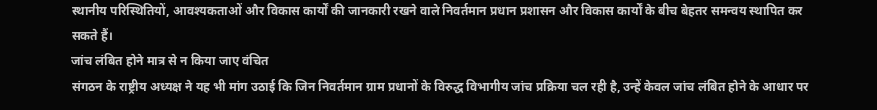स्थानीय परिस्थितियों, आवश्यकताओं और विकास कार्यों की जानकारी रखने वाले निवर्तमान प्रधान प्रशासन और विकास कार्यों के बीच बेहतर समन्वय स्थापित कर सकते हैं।
जांच लंबित होने मात्र से न किया जाए वंचित
संगठन के राष्ट्रीय अध्यक्ष ने यह भी मांग उठाई कि जिन निवर्तमान ग्राम प्रधानों के विरुद्ध विभागीय जांच प्रक्रिया चल रही है, उन्हें केवल जांच लंबित होने के आधार पर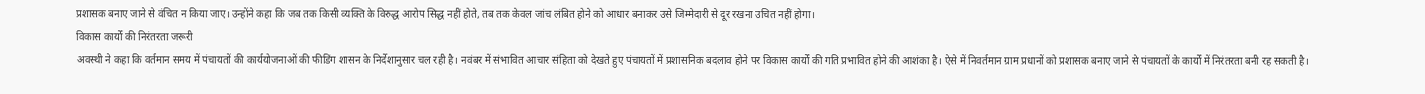प्रशासक बनाए जाने से वंचित न किया जाए। उन्होंने कहा कि जब तक किसी व्यक्ति के विरुद्ध आरोप सिद्ध नहीं होते, तब तक केवल जांच लंबित होने को आधार बनाकर उसे जिम्मेदारी से दूर रखना उचित नहीं होगा।
विकास कार्यों की निरंतरता जरूरी
अवस्थी ने कहा कि वर्तमान समय में पंचायतों की कार्ययोजनाओं की फीडिंग शासन के निर्देशानुसार चल रही है। नवंबर में संभावित आचार संहिता को देखते हुए पंचायतों में प्रशासनिक बदलाव होने पर विकास कार्यों की गति प्रभावित होने की आशंका है। ऐसे में निवर्तमान ग्राम प्रधानों को प्रशासक बनाए जाने से पंचायतों के कार्यों में निरंतरता बनी रह सकती है।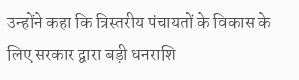उन्होंने कहा कि त्रिस्तरीय पंचायतों के विकास के लिए सरकार द्वारा बड़ी धनराशि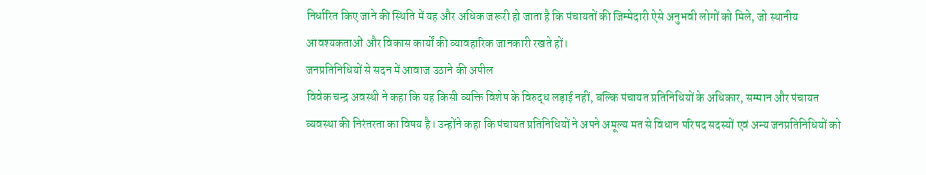निर्धारित किए जाने की स्थिति में यह और अधिक जरूरी हो जाता है कि पंचायतों की जिम्मेदारी ऐसे अनुभवी लोगों को मिले, जो स्थानीय आवश्यकताओं और विकास कार्यों की व्यावहारिक जानकारी रखते हों।
जनप्रतिनिधियों से सदन में आवाज उठाने की अपील
विवेक चन्द्र अवस्थी ने कहा कि यह किसी व्यक्ति विशेष के विरुद्ध लड़ाई नहीं, बल्कि पंचायत प्रतिनिधियों के अधिकार, सम्मान और पंचायत व्यवस्था की निरंतरता का विषय है। उन्होंने कहा कि पंचायत प्रतिनिधियों ने अपने अमूल्य मत से विधान परिषद सदस्यों एवं अन्य जनप्रतिनिधियों को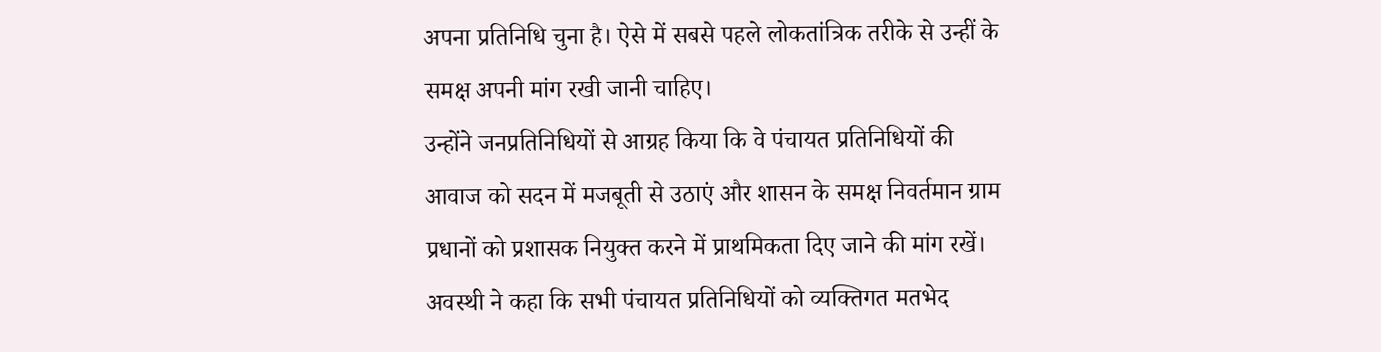अपना प्रतिनिधि चुना है। ऐसे में सबसे पहले लोकतांत्रिक तरीके से उन्हीं के समक्ष अपनी मांग रखी जानी चाहिए।
उन्होंने जनप्रतिनिधियों से आग्रह किया कि वे पंचायत प्रतिनिधियों की आवाज को सदन में मजबूती से उठाएं और शासन के समक्ष निवर्तमान ग्राम प्रधानों को प्रशासक नियुक्त करने में प्राथमिकता दिए जाने की मांग रखें।
अवस्थी ने कहा कि सभी पंचायत प्रतिनिधियों को व्यक्तिगत मतभेद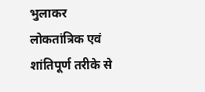भुलाकर लोकतांत्रिक एवं शांतिपूर्ण तरीके से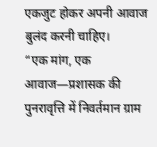एकजुट होकर अपनी आवाज बुलंद करनी चाहिए।
“एक मांग, एक आवाज—प्रशासक की पुनरावृत्ति में निवर्तमान ग्राम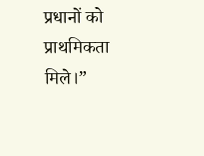प्रधानों को प्राथमिकता मिले।”